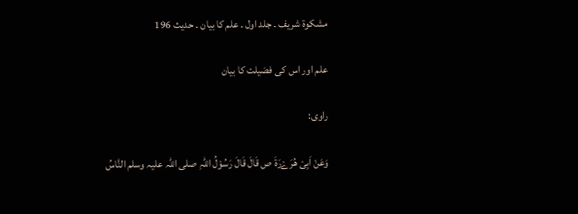مشکوۃ شریف ۔ جلد اول ۔ علم کا بیان ۔ حدیث 196

علم اور اس کی فضیلت کا بیان

راوی:

وَعَنْ اَبِیْ ھُرَےْرَۃَ ص قَالَ قَالَ رَسُوْلُ اللّٰہِ صلی اللہ علیہ وسلم النَّاسُ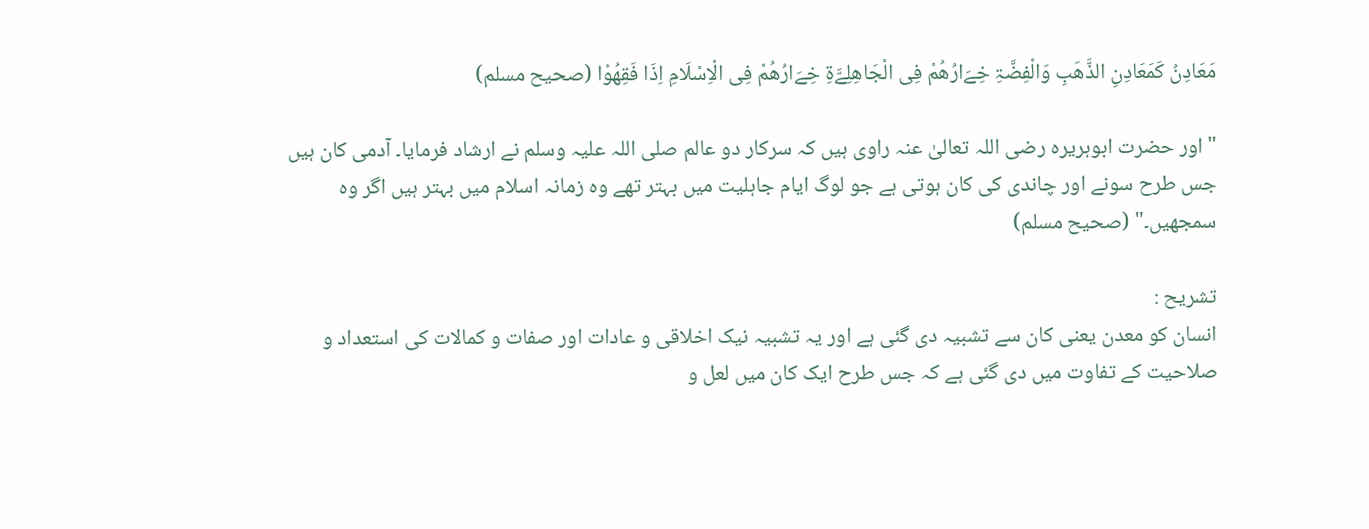مَعَادِنُ کَمَعَادِنِ الذَّھَبِ وَالْفِضَّۃِ خِےَارُھُمْ فِی الْجَاھِلِےَّۃِ خِےَارُھُمْ فِی الْاِسْلَامِ اِذَا فَقِھُوْا (صحیح مسلم)

" اور حضرت ابوہریرہ رضی اللہ تعالیٰ عنہ راوی ہیں کہ سرکار دو عالم صلی اللہ علیہ وسلم نے ارشاد فرمایا۔ آدمی کان ہیں جس طرح سونے اور چاندی کی کان ہوتی ہے جو لوگ ایام جاہلیت میں بہتر تھے وہ زمانہ اسلام میں بہتر ہیں اگر وہ سمجھیں۔" (صحیح مسلم)

تشریح :
انسان کو معدن یعنی کان سے تشبیہ دی گئی ہے اور یہ تشبیہ نیک اخلاقی و عادات اور صفات و کمالات کی استعداد و صلاحیت کے تفاوت میں دی گئی ہے کہ جس طرح ایک کان میں لعل و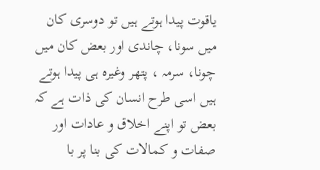یاقوت پیدا ہوتے ہیں تو دوسری کان میں سونا، چاندی اور بعض کان میں چونا، سرمہ ، پتھر وغیرہ ہی پیدا ہوتے ہیں اسی طرح انسان کی ذات ہے کہ بعض تو اپنے اخلاق و عادات اور صفات و کمالات کی بنا پر با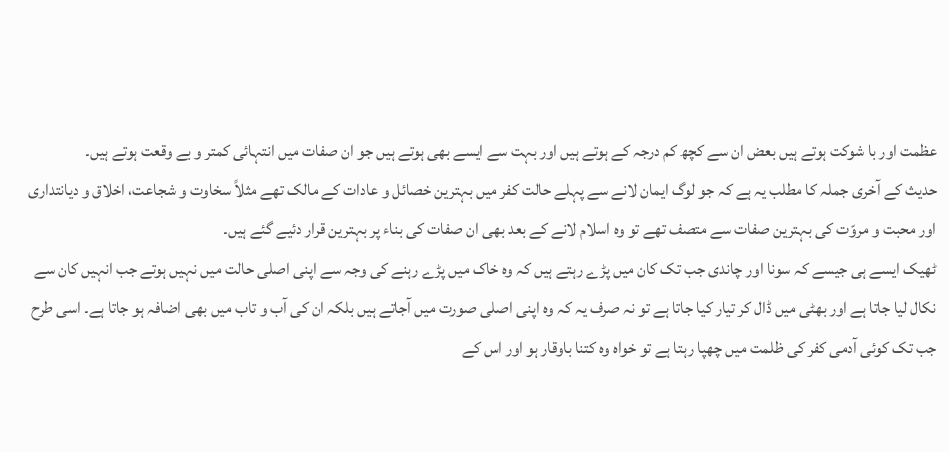عظمت اور با شوکت ہوتے ہیں بعض ان سے کچھ کم درجہ کے ہوتے ہیں اور بہت سے ایسے بھی ہوتے ہیں جو ان صفات میں انتہائی کمتر و بے وقعت ہوتے ہیں۔
حدیث کے آخری جملہ کا مطلب یہ ہے کہ جو لوگ ایمان لانے سے پہلے حالت کفر میں بہترین خصائل و عادات کے مالک تھے مثلاً سخاوت و شجاعت، اخلاق و دیانتداری اور محبت و مروّت کی بہترین صفات سے متصف تھے تو وہ اسلام لانے کے بعد بھی ان صفات کی بناء پر بہترین قرار دئیے گئے ہیں۔
ٹھیک ایسے ہی جیسے کہ سونا اور چاندی جب تک کان میں پڑے رہتے ہیں کہ وہ خاک میں پڑے رہنے کی وجہ سے اپنی اصلی حالت میں نہیں ہوتے جب انہیں کان سے نکال لیا جاتا ہے اور بھٹی میں ڈال کر تیار کیا جاتا ہے تو نہ صرف یہ کہ وہ اپنی اصلی صورت میں آجاتے ہیں بلکہ ان کی آب و تاب میں بھی اضافہ ہو جاتا ہے۔ اسی طرح جب تک کوئی آدمی کفر کی ظلمت میں چھپا رہتا ہے تو خواہ وہ کتنا باوقار ہو اور اس کے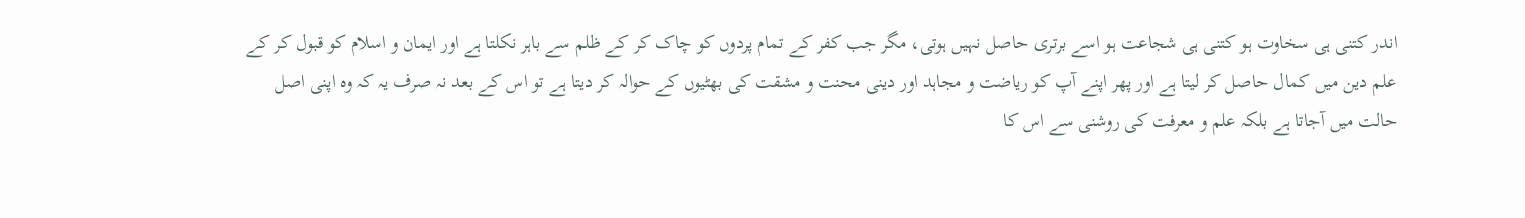اندر کتنی ہی سخاوت ہو کتنی ہی شجاعت ہو اسے برتری حاصل نہیں ہوتی، مگر جب کفر کے تمام پردوں کو چاک کر کے ظلم سے باہر نکلتا ہے اور ایمان و اسلام کو قبول کر کے علم دین میں کمال حاصل کر لیتا ہے اور پھر اپنے آپ کو ریاضت و مجاہد اور دینی محنت و مشقت کی بھٹیوں کے حوالہ کر دیتا ہے تو اس کے بعد نہ صرف یہ کہ وہ اپنی اصل حالت میں آجاتا ہے بلکہ علم و معرفت کی روشنی سے اس کا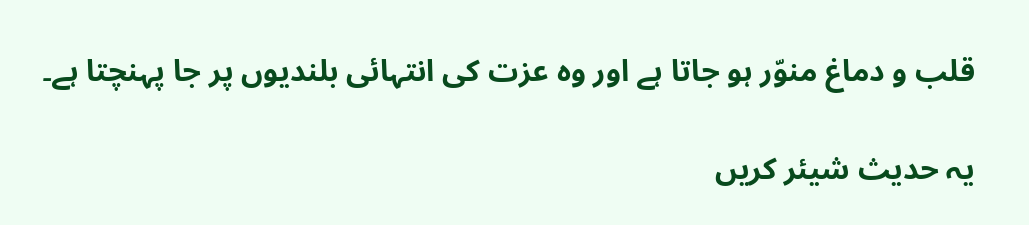قلب و دماغ منوّر ہو جاتا ہے اور وہ عزت کی انتہائی بلندیوں پر جا پہنچتا ہے۔

یہ حدیث شیئر کریں